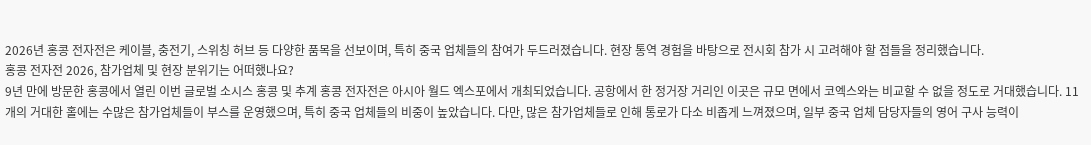2026년 홍콩 전자전은 케이블, 충전기, 스위칭 허브 등 다양한 품목을 선보이며, 특히 중국 업체들의 참여가 두드러졌습니다. 현장 통역 경험을 바탕으로 전시회 참가 시 고려해야 할 점들을 정리했습니다.
홍콩 전자전 2026, 참가업체 및 현장 분위기는 어떠했나요?
9년 만에 방문한 홍콩에서 열린 이번 글로벌 소시스 홍콩 및 추계 홍콩 전자전은 아시아 월드 엑스포에서 개최되었습니다. 공항에서 한 정거장 거리인 이곳은 규모 면에서 코엑스와는 비교할 수 없을 정도로 거대했습니다. 11개의 거대한 홀에는 수많은 참가업체들이 부스를 운영했으며, 특히 중국 업체들의 비중이 높았습니다. 다만, 많은 참가업체들로 인해 통로가 다소 비좁게 느껴졌으며, 일부 중국 업체 담당자들의 영어 구사 능력이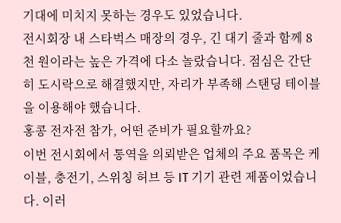기대에 미치지 못하는 경우도 있었습니다.
전시회장 내 스타벅스 매장의 경우, 긴 대기 줄과 함께 8천 원이라는 높은 가격에 다소 놀랐습니다. 점심은 간단히 도시락으로 해결했지만, 자리가 부족해 스탠딩 테이블을 이용해야 했습니다.
홍콩 전자전 참가, 어떤 준비가 필요할까요?
이번 전시회에서 통역을 의뢰받은 업체의 주요 품목은 케이블, 충전기, 스위칭 허브 등 IT 기기 관련 제품이었습니다. 이러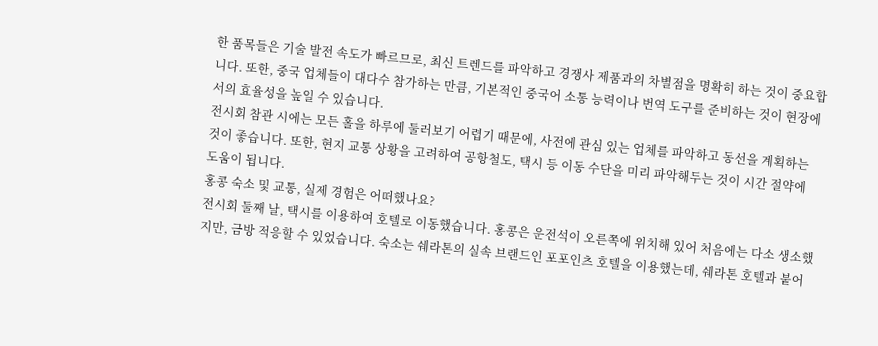한 품목들은 기술 발전 속도가 빠르므로, 최신 트렌드를 파악하고 경쟁사 제품과의 차별점을 명확히 하는 것이 중요합니다. 또한, 중국 업체들이 대다수 참가하는 만큼, 기본적인 중국어 소통 능력이나 번역 도구를 준비하는 것이 현장에서의 효율성을 높일 수 있습니다.
전시회 참관 시에는 모든 홀을 하루에 둘러보기 어렵기 때문에, 사전에 관심 있는 업체를 파악하고 동선을 계획하는 것이 좋습니다. 또한, 현지 교통 상황을 고려하여 공항철도, 택시 등 이동 수단을 미리 파악해두는 것이 시간 절약에 도움이 됩니다.
홍콩 숙소 및 교통, 실제 경험은 어떠했나요?
전시회 둘째 날, 택시를 이용하여 호텔로 이동했습니다. 홍콩은 운전석이 오른쪽에 위치해 있어 처음에는 다소 생소했지만, 금방 적응할 수 있었습니다. 숙소는 쉐라톤의 실속 브랜드인 포포인츠 호텔을 이용했는데, 쉐라톤 호텔과 붙어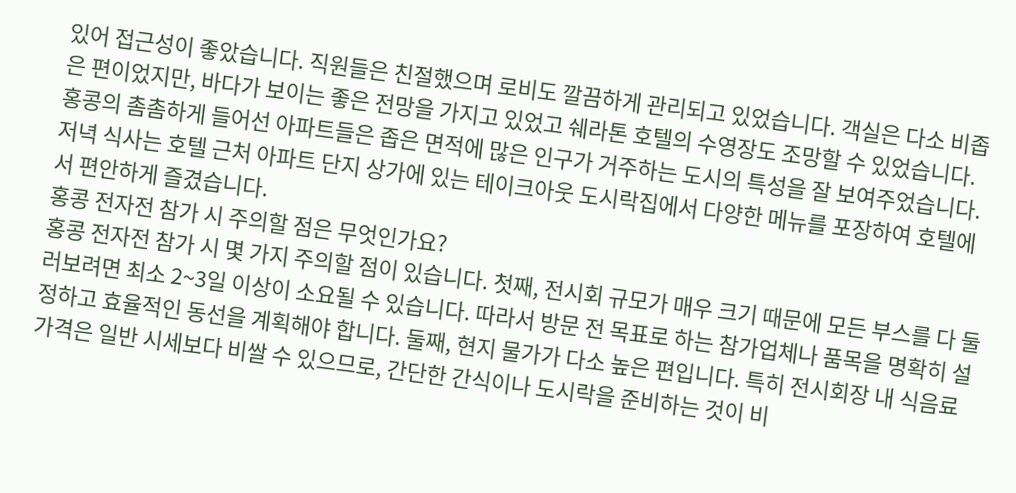있어 접근성이 좋았습니다. 직원들은 친절했으며 로비도 깔끔하게 관리되고 있었습니다. 객실은 다소 비좁은 편이었지만, 바다가 보이는 좋은 전망을 가지고 있었고 쉐라톤 호텔의 수영장도 조망할 수 있었습니다.
홍콩의 촘촘하게 들어선 아파트들은 좁은 면적에 많은 인구가 거주하는 도시의 특성을 잘 보여주었습니다. 저녁 식사는 호텔 근처 아파트 단지 상가에 있는 테이크아웃 도시락집에서 다양한 메뉴를 포장하여 호텔에서 편안하게 즐겼습니다.
홍콩 전자전 참가 시 주의할 점은 무엇인가요?
홍콩 전자전 참가 시 몇 가지 주의할 점이 있습니다. 첫째, 전시회 규모가 매우 크기 때문에 모든 부스를 다 둘러보려면 최소 2~3일 이상이 소요될 수 있습니다. 따라서 방문 전 목표로 하는 참가업체나 품목을 명확히 설정하고 효율적인 동선을 계획해야 합니다. 둘째, 현지 물가가 다소 높은 편입니다. 특히 전시회장 내 식음료 가격은 일반 시세보다 비쌀 수 있으므로, 간단한 간식이나 도시락을 준비하는 것이 비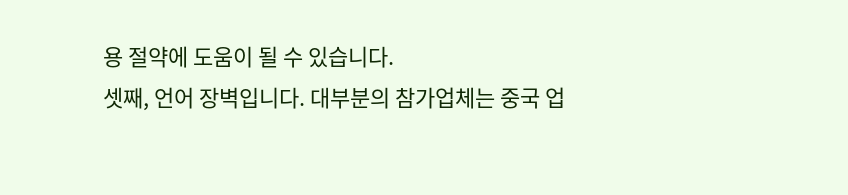용 절약에 도움이 될 수 있습니다.
셋째, 언어 장벽입니다. 대부분의 참가업체는 중국 업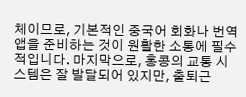체이므로, 기본적인 중국어 회화나 번역 앱을 준비하는 것이 원활한 소통에 필수적입니다. 마지막으로, 홍콩의 교통 시스템은 잘 발달되어 있지만, 출퇴근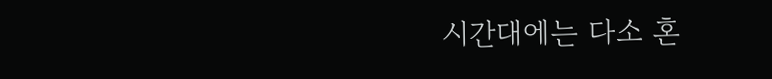시간대에는 다소 혼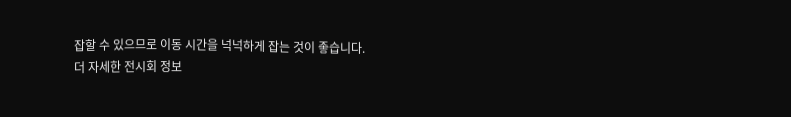잡할 수 있으므로 이동 시간을 넉넉하게 잡는 것이 좋습니다.
더 자세한 전시회 정보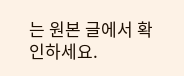는 원본 글에서 확인하세요.